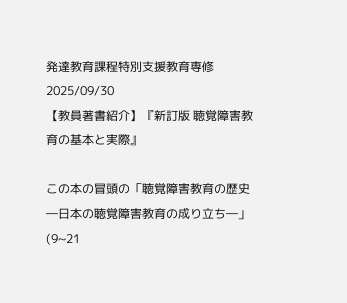発達教育課程特別支援教育専修
2025/09/30
【教員著書紹介】『新訂版 聴覚障害教育の基本と実際』

この本の冒頭の「聴覚障害教育の歴史―日本の聴覚障害教育の成り立ち―」(9~21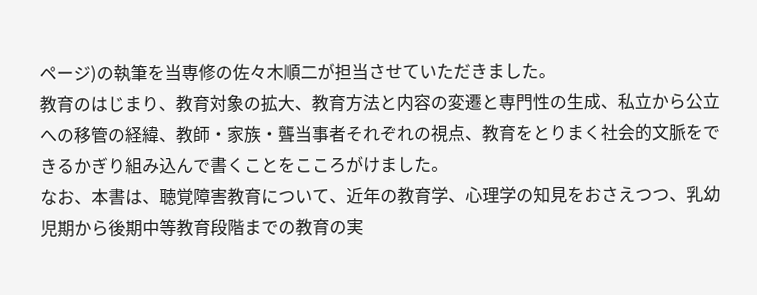ページ)の執筆を当専修の佐々木順二が担当させていただきました。
教育のはじまり、教育対象の拡大、教育方法と内容の変遷と専門性の生成、私立から公立への移管の経緯、教師・家族・聾当事者それぞれの視点、教育をとりまく社会的文脈をできるかぎり組み込んで書くことをこころがけました。
なお、本書は、聴覚障害教育について、近年の教育学、心理学の知見をおさえつつ、乳幼児期から後期中等教育段階までの教育の実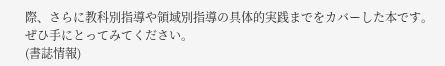際、さらに教科別指導や領域別指導の具体的実践までをカバーした本です。
ぜひ手にとってみてください。
(書誌情報)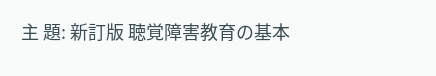主 題: 新訂版 聴覚障害教育の基本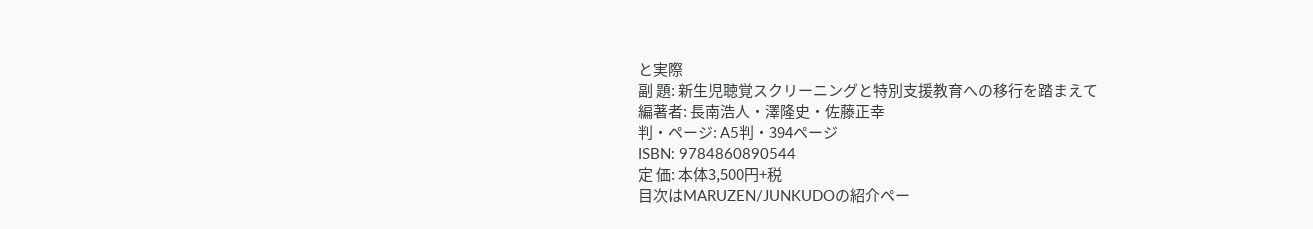と実際
副 題: 新生児聴覚スクリーニングと特別支援教育への移行を踏まえて
編著者: 長南浩人・澤隆史・佐藤正幸
判・ページ: A5判・394ページ
ISBN: 9784860890544
定 価: 本体3,500円+税
目次はMARUZEN/JUNKUDOの紹介ペー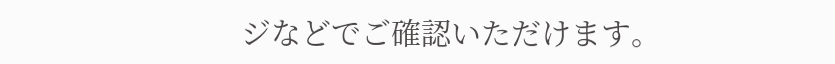ジなどでご確認いただけます。